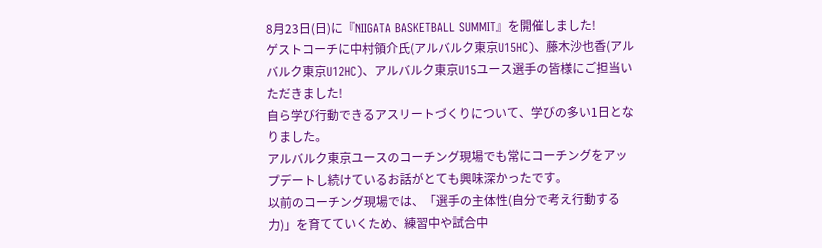8月23日(日)に『NIIGATA BASKETBALL SUMMIT』を開催しました!
ゲストコーチに中村領介氏(アルバルク東京U15HC)、藤木沙也香(アルバルク東京U12HC)、アルバルク東京U15ユース選手の皆様にご担当いただきました!
自ら学び行動できるアスリートづくりについて、学びの多い1日となりました。
アルバルク東京ユースのコーチング現場でも常にコーチングをアップデートし続けているお話がとても興味深かったです。
以前のコーチング現場では、「選手の主体性(自分で考え行動する力)」を育てていくため、練習中や試合中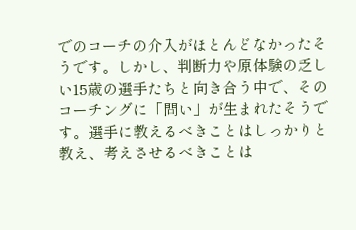でのコーチの介入がほとんどなかったそうです。しかし、判断力や原体験の乏しい15歳の選手たちと向き合う中で、そのコーチングに「問い」が生まれたそうです。選手に教えるべきことはしっかりと教え、考えさせるべきことは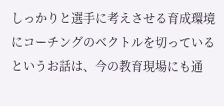しっかりと選手に考えさせる育成環境にコーチングのベクトルを切っているというお話は、今の教育現場にも通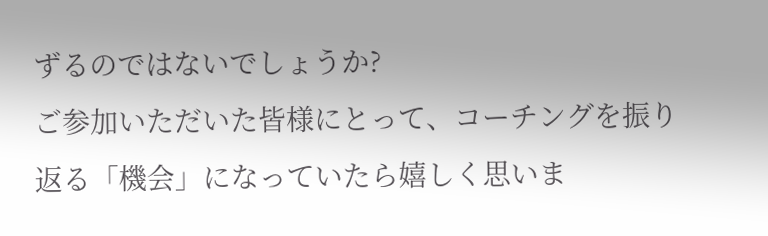ずるのではないでしょうか?
ご参加いただいた皆様にとって、コーチングを振り返る「機会」になっていたら嬉しく思いま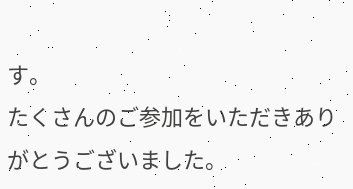す。
たくさんのご参加をいただきありがとうございました。